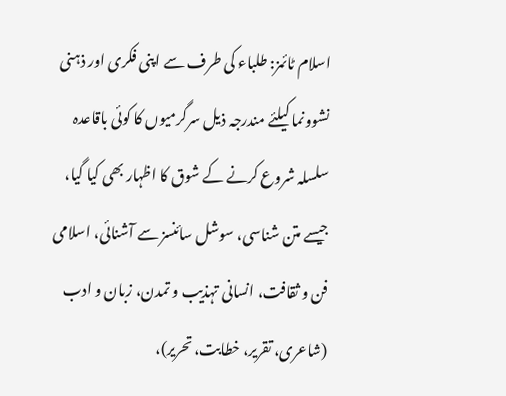اسلام ٹائمز: طلباء کی طرف سے اپنی فکری اور ذہنی نشوونما کیلئے مندرجہ ذیل سرگرمیوں کا کوئی باقاعدہ سلسلہ شروع کرنے کے شوق کا اظہار بھی کیا گیا، جیسے متن شناسی، سوشل سائنسز سے آشنائی، اسلامی فن و ثقافت، انسانی تہذیب و تمدن، زبان و ادب (شاعری، تقریر، خطابت، تحریر)،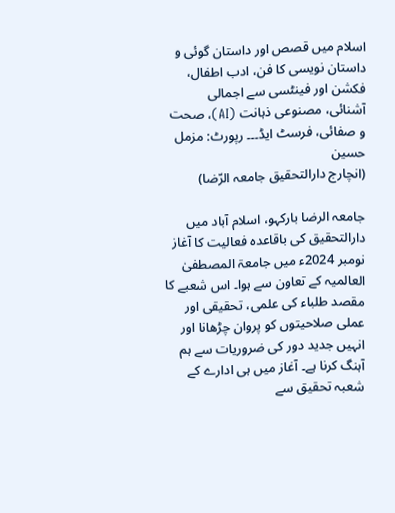اسلام میں قصص اور داستان گوئی و داستان نویسی کا فن، ادب اطفال، فکشن اور فینٹسی سے اجمالی آشنائی، مصنوعی ذہانت (AI)، صحت و صفائی، فرسٹ ایڈ۔۔۔ رپورٹ: مزمل حسین
(انچارج دارالتحقیق جامعہ الرّضا)

جامعہ الرضا بارکہو، اسلام آباد میں دارالتحقیق کی باقاعدہ فعالیت کا آغاز نومبر 2024ء میں جامعۃ المصطفیٰ العالمیہ کے تعاون سے ہوا۔ اس شعبے کا مقصد طلباء کی علمی، تحقیقی اور عملی صلاحیتوں کو پروان چڑھانا اور انہیں جدید دور کی ضروریات سے ہم آہنگ کرنا ہے۔ آغاز میں ہی ادارے کے شعبہ تحقیق سے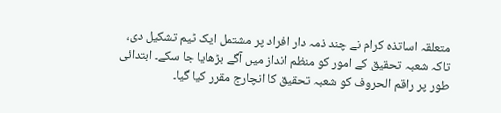متعلقہ اساتذہ کرام نے چند ذمہ دار افراد پر مشتمل ایک ٹیم تشکیل دی، تاکہ شعبہ تحقیق کے امور کو منظم انداز میں آگے بڑھایا جا سکے۔ ابتدائی طور پر راقم الحروف کو شعبہ تحقیق کا انچارج مقرر کیا گیا۔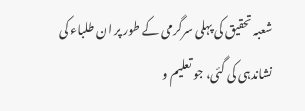شعبہ تحقیق کی پہلی سرگرمی کے طور پر ان طلباء کی نشاندہی کی گئی، جو تعلیم و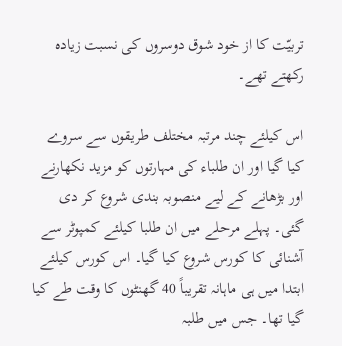تربیّت کا از خود شوق دوسروں کی نسبت زیادہ رکھتے تھے۔

اس کیلئے چند مرتبہ مختلف طریقوں سے سروے کیا گیا اور ان طلباء کی مہارتوں کو مزید نکھارنے اور بڑھانے کے لیے منصوبہ بندی شروع کر دی گئی۔ پہلے مرحلے میں ان طلبا کیلئے کمپوٹر سے آشنائی کا کورس شروع کیا گیا۔ اس کورس کیلئے ابتدا میں ہی ماہانہ تقریباً 40 گھنٹوں کا وقت طے کیا گیا تھا۔ جس میں طلبہ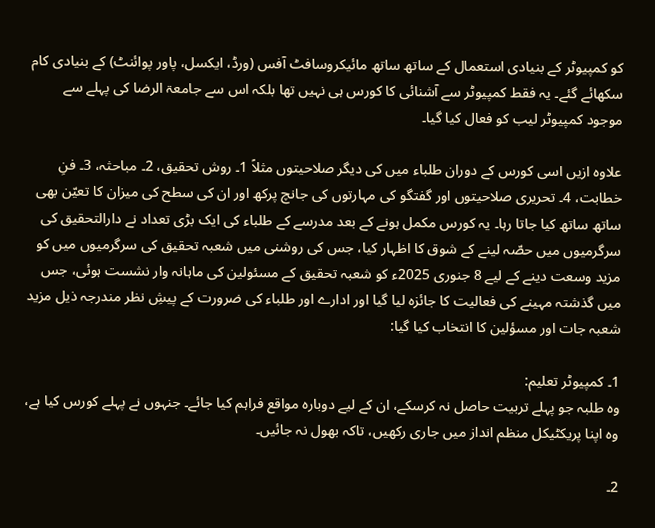کو کمپیوٹر کے بنیادی استعمال کے ساتھ ساتھ مائیکروسافٹ آفس (ورڈ، ایکسل، پاور پوائنٹ) کے بنیادی کام سکھائے گئے۔ یہ فقط کمپیوٹر سے آشنائی کا کورس ہی نہیں تھا بلکہ اس سے جامعۃ الرضا کی پہلے سے موجود کمپیوٹر لیب کو فعال کیا گیا۔

علاوہ ازیں اسی کورس کے دوران طلباء میں کی دیگر صلاحیتوں مثلاً 1۔ روش تحقیق، 2۔ مباحثہ، 3۔ فنِ خطابت، 4۔ تحریری صلاحیتوں اور گفتگو کی مہارتوں کی جانچ پرکھ اور ان کی سطح کی میزان کا تعیّن بھی ساتھ ساتھ کیا جاتا رہا۔ یہ کورس مکمل ہونے کے بعد مدرسے کے طلباء کی ایک بڑی تعداد نے دارالتحقیق کی سرگرمیوں میں حصّہ لینے کے شوق کا اظہار کیا، جس کی روشنی میں شعبہ تحقیق کی سرگرمیوں میں کو مزید وسعت دینے کے لیے 8 جنوری 2025ء کو شعبہ تحقیق کے مسئولین کی ماہانہ وار نشست ہوئی، جس میں گذشتہ مہینے کی فعالیت کا جائزہ لیا گیا اور ادارے اور طلباء کی ضرورت کے پیشِ نظر مندرجہ ذیل مزید شعبہ جات اور مسؤلین کا انتخاب کیا گیا:

1۔ کمپیوٹر تعلیم:
وہ طلبہ جو پہلے تربیت حاصل نہ کرسکے، ان کے لیے دوبارہ مواقع فراہم کیا جائے۔ جنہوں نے پہلے کورس کیا ہے، وہ اپنا پریکٹیکل منظم انداز میں جاری رکھیں، تاکہ بھول نہ جائیں۔

2۔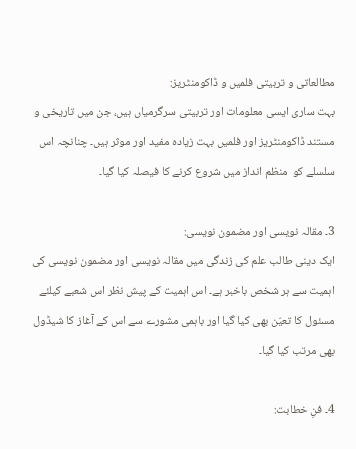مطالعاتی و تربیتی فلمیں و ڈاکومنٹریز:
بہت ساری ایسی معلومات اور تربیتی سرگرمیاں ہیں، جن میں تاریخی و مستند ڈاکومنٹریز اور فلمیں بہت زیادہ مفید اور موثر ہیں۔ چنانچہ اس سلسلے کو  منظم انداز میں شروع کرنے کا فیصلہ کیا گیا۔

3۔ مقالہ نویسی اور مضمون نویسی:
ایک دینی طالب علم کی زندگی میں مقالہ نویسی اور مضمون نویسی کی اہمیت سے ہر شخص باخبر ہے۔ اس اہمیت کے پیش نظر اس شعبے کیلئے مسئول کا تعیّن بھی کیا گیا اور باہمی مشورے سے اس کے آغاز کا شیڈول بھی مرتب کیا گیا۔

4۔ فنِ خطابت: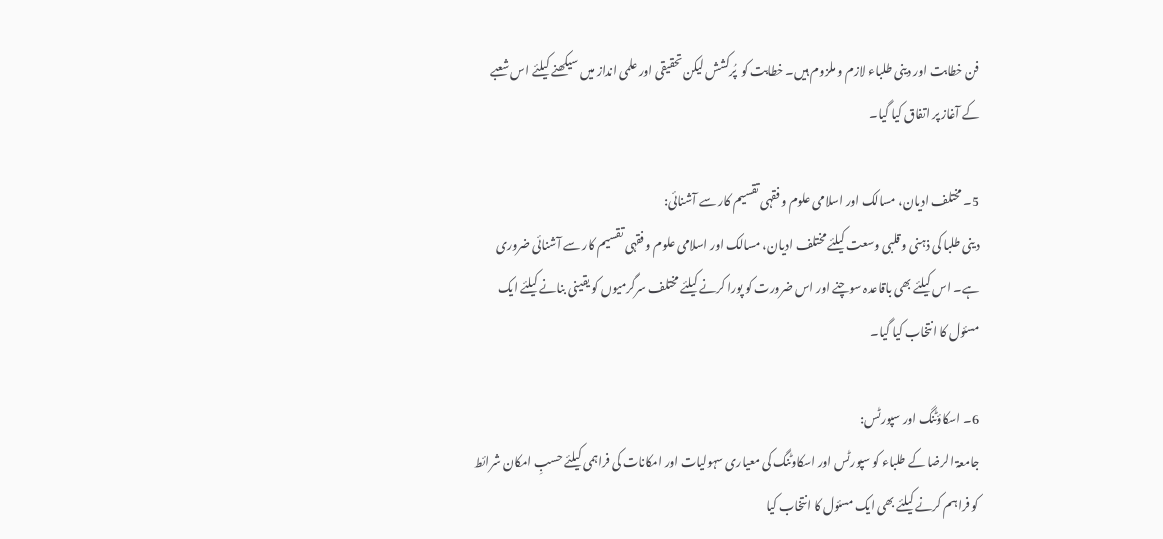فن خطابت اور دینی طلباء لازم و ملزوم ہیں۔ خطابت کو  پُرکشش لیکن تحقیقی اور علمی انداز میں سیکھنے کیلئے اس شعبے کے آغاز پر اتفاق کیا گیا۔

5۔ مختلف ادیان، مسالک اور اسلامی علوم و فقہی تقسیم کار سے آشنائی:
دینی طلبا کی ذہنی و قلبی وسعت کیلئے مختلف ادیان، مسالک اور اسلامی علوم و فقہی تقسیم کار سے آشنائی ضروری ہے۔ اس کیلئے بھی باقاعدہ سوچنے اور اس ضرورت کو پورا کرنے کیلئے مختلف سرگرمیوں کو یقینی بنانے کیلئے ایک مسئول کا انتخاب کیا گیا۔

6۔ اسکاؤٹنگ اور سپورٹس:
جامعۃ الرضا کے طلباء کو سپورٹس اور اسکاوٹنگ کی معیاری سہولیات اور امکانات کی فراہمی کیلئے حسبِ امکان شرائط کو فراہم کرنے کیلئے بھی ایک مسئول کا انتخاب کیا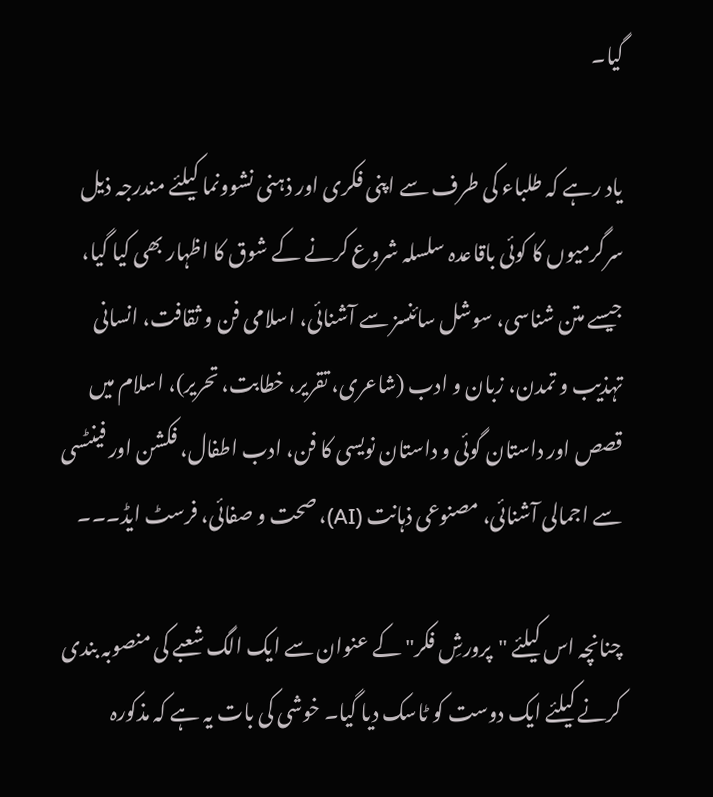گیا۔

یاد رہے کہ طلباء کی طرف سے اپنی فکری اور ذہنی نشوونما کیلئے مندرجہ ذیل سرگرمیوں کا کوئی باقاعدہ سلسلہ شروع کرنے کے شوق کا اظہار بھی کیا گیا، جیسے متن شناسی، سوشل سائنسز سے آشنائی، اسلامی فن و ثقافت، انسانی تہذیب و تمدن، زبان و ادب (شاعری، تقریر، خطابت، تحریر)، اسلام میں قصص اور داستان گوئی و داستان نویسی کا فن، ادب اطفال، فکشن اور فینٹسی سے اجمالی آشنائی، مصنوعی ذہانت (AI)، صحت و صفائی، فرسٹ ایڈ۔۔۔

چنانچہ اس کیلئے "پرورشِ فکر" کے عنوان سے ایک الگ شعبے کی منصوبہ بندی کرنے کیلئے ایک دوست کو ٹاسک دیا گیا۔ خوشی کی بات یہ ہے کہ مذکورہ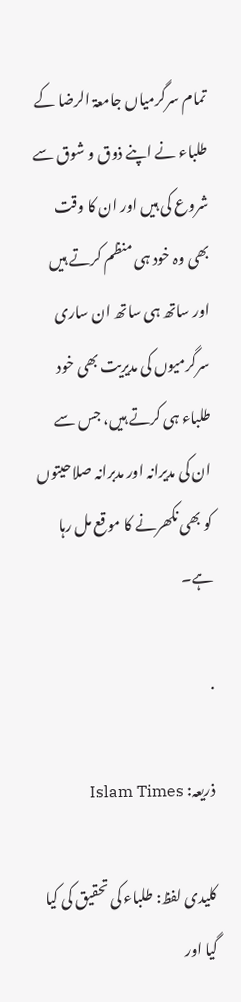تمام سرگرمیاں جامعۃ الرضا کے طلباء نے اپنے ذوق و شوق سے شروع کی ہیں اور ان کا وقت بھی وہ خود ہی منظم کرتے ہیں اور ساتھ ہی ساتھ ان ساری سرگرمیوں کی مدیریت بھی خود طلباء ہی کرتے ہیں، جس سے ان کی مدیرانہ اور مدبرانہ صلاحیتوں کو بھی نکھرنے کا موقع مل رہا ہے۔

.

ذریعہ: Islam Times

کلیدی لفظ: طلباء کی تحقیق کی کیا گیا اور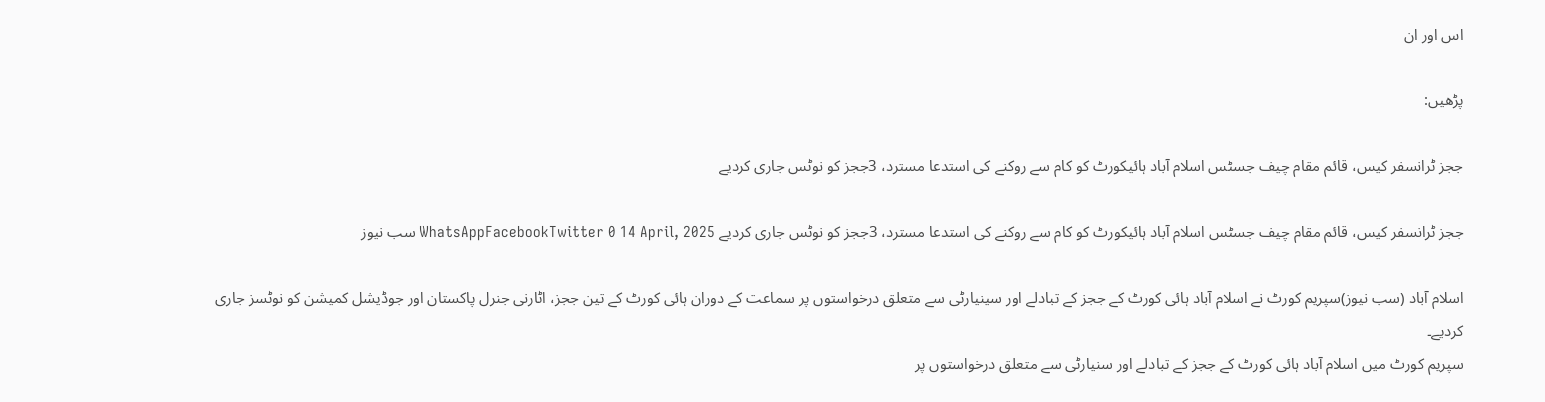اس اور ان

پڑھیں:

ججز ٹرانسفر کیس، قائم مقام چیف جسٹس اسلام آباد ہائیکورٹ کو کام سے روکنے کی استدعا مسترد، 3ججز کو نوٹس جاری کردیے

ججز ٹرانسفر کیس، قائم مقام چیف جسٹس اسلام آباد ہائیکورٹ کو کام سے روکنے کی استدعا مسترد، 3ججز کو نوٹس جاری کردیے WhatsAppFacebookTwitter 0 14 April, 2025 سب نیوز

اسلام آباد (سب نیوز)سپریم کورٹ نے اسلام آباد ہائی کورٹ کے ججز کے تبادلے اور سینیارٹی سے متعلق درخواستوں پر سماعت کے دوران ہائی کورٹ کے تین ججز، اٹارنی جنرل پاکستان اور جوڈیشل کمیشن کو نوٹسز جاری کردیے۔
سپریم کورٹ میں اسلام آباد ہائی کورٹ کے ججز کے تبادلے اور سنیارٹی سے متعلق درخواستوں پر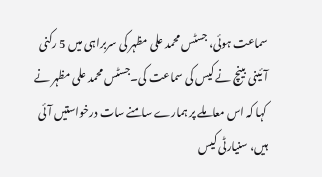سماعت ہوئی، جسٹس محمد علی مظہر کی سربراہی میں 5 رکنی آئینی بینچ نے کیس کی سماعت کی۔جسٹس محمد علی مظہر نے کہا کہ اس معاملے پر ہمارے سامنے سات درخواستیں آئی ہیں، سنیارٹی کیس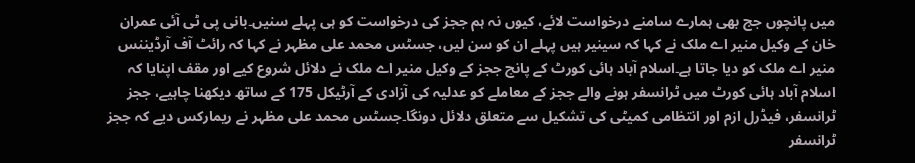میں پانچوں جج بھی ہمارے سامنے درخواست لائے، کیوں نہ ہم ججز کی درخواست کو ہی پہلے سنیں۔بانی پی ٹی آئی عمران خان کے وکیل منیر اے ملک نے کہا کہ سینیر ہیں پہلے ان کو سن لیں، جسٹس محمد علی مظہر نے کہا کہ رائٹ آف آرڈیننس منیر اے ملک کو دیا جاتا ہے۔اسلام آباد ہائی کورٹ کے پانچ ججز کے وکیل منیر اے ملک نے دلائل شروع کیے اور مقف اپنایا کہ اسلام آباد ہائی کورٹ میں ٹرانسفر ہونے والے ججز کے معاملے کو عدلیہ کی آزادی کے آرٹیکل 175 کے ساتھ دیکھنا چاہیے، ججز ٹرانسفر، فیڈرل ازم اور انتظامی کمیٹی کی تشکیل سے متعلق دلائل دونگا۔جسٹس محمد علی مظہر نے ریمارکس دیے کہ ججز ٹرانسفر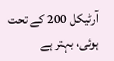آرٹیکل 200 کے تحت ہوئی، بہتر ہے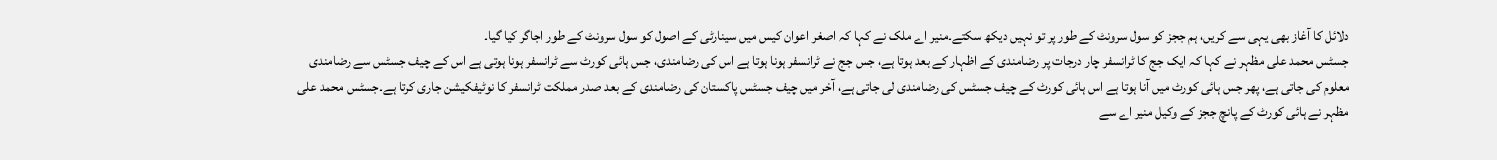دلائل کا آغاز بھی یہی سے کریں، ہم ججز کو سول سرونٹ کے طور پر تو نہیں دیکھ سکتے۔منیر اے ملک نے کہا کہ اصغر اعوان کیس میں سینارٹی کے اصول کو سول سرونٹ کے طور اجاگر کیا گیا۔
جسٹس محمد علی مظہر نے کہا کہ ایک جج کا ٹرانسفر چار درجات پر رضامندی کے اظہار کے بعد ہوتا ہے، جس جج نے ٹرانسفر ہونا ہوتا ہے اس کی رضامندی، جس ہائی کورٹ سے ٹرانسفر ہونا ہوتی ہے اس کے چیف جسٹس سے رضامندی معلوم کی جاتی ہے، پھر جس ہائی کورٹ میں آنا ہوتا ہے اس ہائی کورٹ کے چیف جسٹس کی رضامندی لی جاتی ہے، آخر میں چیف جسٹس پاکستان کی رضامندی کے بعد صدر مملکت ٹرانسفر کا نوٹیفکیشن جاری کرتا ہے۔جسٹس محمد علی مظہر نے ہائی کورٹ کے پانچ ججز کے وکیل منیر اے سے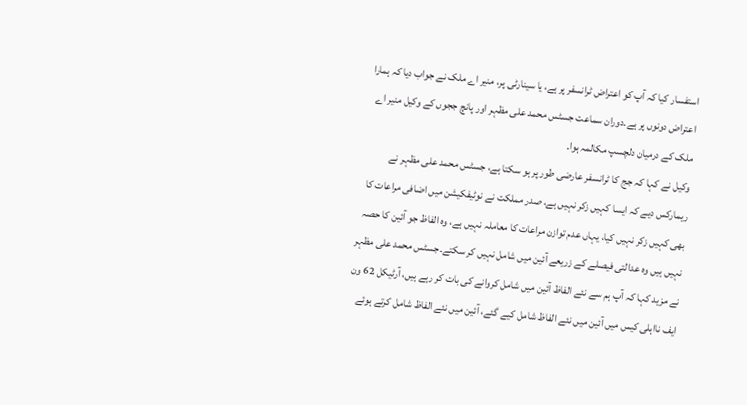استفسار کیا کہ آپ کو اعتراض ٹرانسفر پر ہے، یا سینارٹی پر، منیر اے ملک نے جواب دیا کہ ہمارا اعتراض دونوں پر ہے۔دوران سماعت جسٹس محمد علی مظہر اور پانچ ججوں کے وکیل منیر اے ملک کے درمیان دلچسپ مکالمہ ہوا۔
وکیل نے کہا کہ جج کا ٹرانسفر عارضی طور پر ہو سکتا ہے، جسٹس محمد علی مظہر نے ریمارکس دیے کہ ایسا کہیں زکر نہیں ہے، صدر مملکت نے نوٹیفکیشن میں اضافی مراعات کا بھی کہیں زکر نہیں کیا، یہاں عدم توازن مراعات کا معاملہ نہیں ہے، وہ الفاظ جو آئین کا حصہ نہیں ہیں وہ عدالتی فیصلے کے زریعے آئین میں شامل نہیں کر سکتے۔جسٹس محمد علی مظہر نے مزید کہا کہ آپ ہم سے نئے الفاظ آئین میں شامل کروانے کی بات کر رہے ہیں، آرٹیکل 62 ون ایف نااہلی کیس میں آئین میں نئے الفاظ شامل کیے گئے، آئین میں نئے الفاظ شامل کرتے ہوئے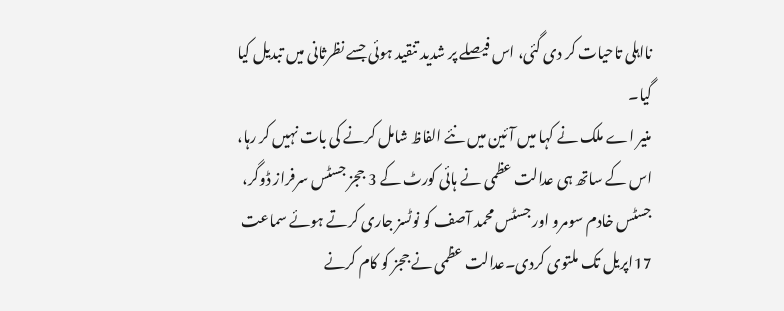نااہلی تاحیات کر دی گئی، اس فیصلے پر شدید تنقید ہوئی جسے نظرثانی میں تبدیل کیا گیا۔
منیر اے ملک نے کہا میں آئین میں نئے الفاظ شامل کرنے کی بات نہیں کر رہا، اس کے ساتھ ہی عدالت عظمی نے ہائی کورٹ کے 3 ججز جسٹس سرفراز ڈوگر، جسٹس خادم سومرو اور جسٹس محمد آصف کو نوٹسز جاری کرتے ہوئے سماعت 17اپریل تک ملتوی کردی۔عدالت عظمی نے ججز کو کام کرنے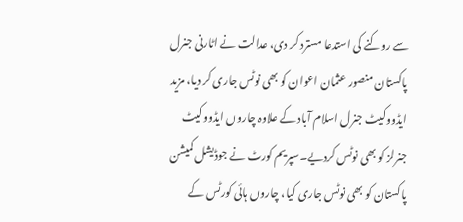سے روکنے کی استدعا مسترد کر دی، عدالت نے اٹارنی جنرل پاکستان منصور عثمان اعوان کو بھی نوٹس جاری کر دیا، مزید ایڈووکیٹ جنرل اسلام آباد کے علاوہ چاروں ایڈووکیٹ جنرلز کو بھی نوٹس کردیے۔سپریم کورٹ نے جوڈیشل کمیشن پاکستان کو بھی نوٹس جاری کیا، چاروں ہائی کورٹس کے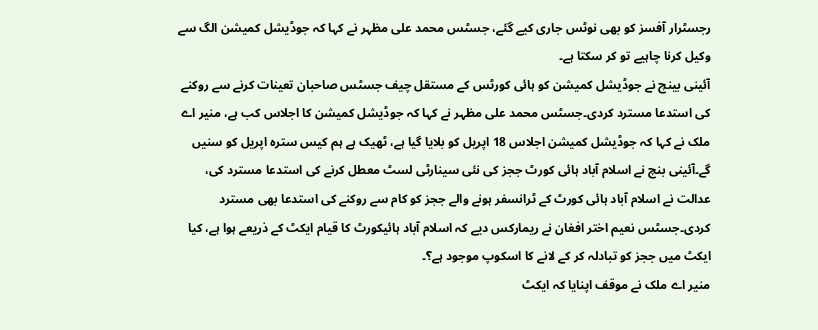رجسٹرار آفسز کو بھی نوٹس جاری کیے گئے، جسٹس محمد علی مظہر نے کہا کہ جوڈیشل کمیشن الگ سے وکیل کرنا چاہیے تو کر سکتا ہے۔
آئینی بینچ نے جوڈیشل کمیشن کو ہائی کورٹس کے مستقل چیف جسٹس صاحبان تعینات کرنے سے روکنے کی استدعا مسترد کردی۔جسٹس محمد علی مظہر نے کہا کہ جوڈیشل کمیشن کا اجلاس کب ہے، منیر اے ملک نے کہا کہ جوڈیشل کمیشن اجلاس 18 اپریل کو بلایا گیا ہے، ٹھیک ہے ہم کیس سترہ اپریل کو سنیں گے۔آئینی بنچ نے اسلام آباد ہائی کورٹ ججز کی نئی سینارٹی لسٹ معطل کرنے کی استدعا مسترد کی، عدالت نے اسلام آباد ہائی کورٹ کے ٹرانسفر ہونے والے ججز کو کام سے روکنے کی استدعا بھی مسترد کردی۔جسٹس نعیم اختر افغان نے ریمارکس دیے کہ اسلام آباد ہائیکورٹ کا قیام ایکٹ کے ذریعے ہوا ہے، کیا ایکٹ میں ججز کو تبادلہ کر کے لانے کا اسکوپ موجود ہے؟۔
منیر اے ملک نے موقف اپنایا کہ ایکٹ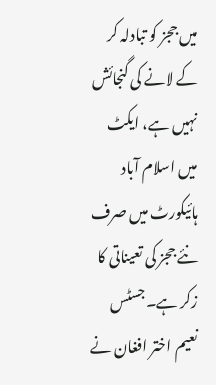میں ججز کو تبادلہ کر کے لانے کی گنجائش نہیں ہے، ایکٹ میں اسلام آباد ہائیکورٹ میں صرف نئے ججز کی تعیناتی کا زکر ہے۔جسٹس نعیم اختر افغان نے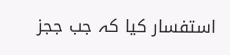استفسار کیا کہ جب ججز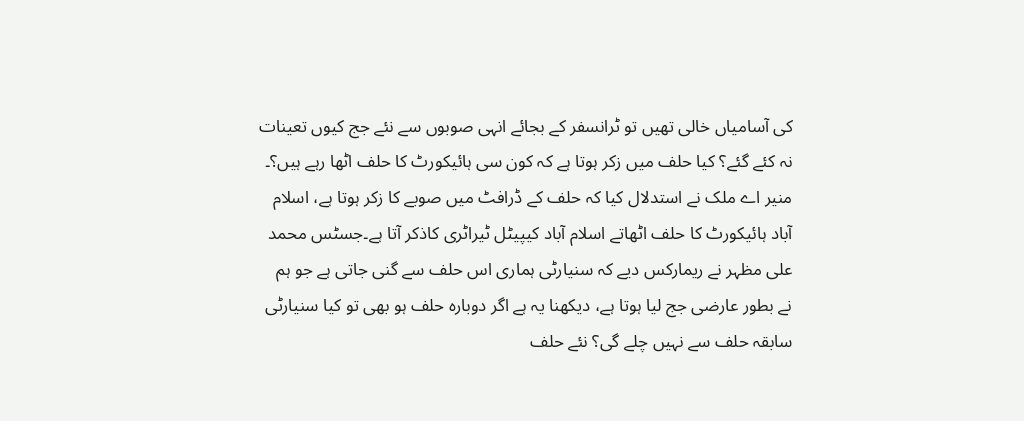کی آسامیاں خالی تھیں تو ٹرانسفر کے بجائے انہی صوبوں سے نئے جج کیوں تعینات نہ کئے گئے؟ کیا حلف میں زکر ہوتا ہے کہ کون سی ہائیکورٹ کا حلف اٹھا رہے ہیں؟۔
منیر اے ملک نے استدلال کیا کہ حلف کے ڈرافٹ میں صوبے کا زکر ہوتا ہے، اسلام آباد ہائیکورٹ کا حلف اٹھاتے اسلام آباد کیپیٹل ٹیراٹری کاذکر آتا ہے۔جسٹس محمد علی مظہر نے ریمارکس دیے کہ سنیارٹی ہماری اس حلف سے گنی جاتی ہے جو ہم نے بطور عارضی جج لیا ہوتا ہے، دیکھنا یہ ہے اگر دوبارہ حلف ہو بھی تو کیا سنیارٹی سابقہ حلف سے نہیں چلے گی؟ نئے حلف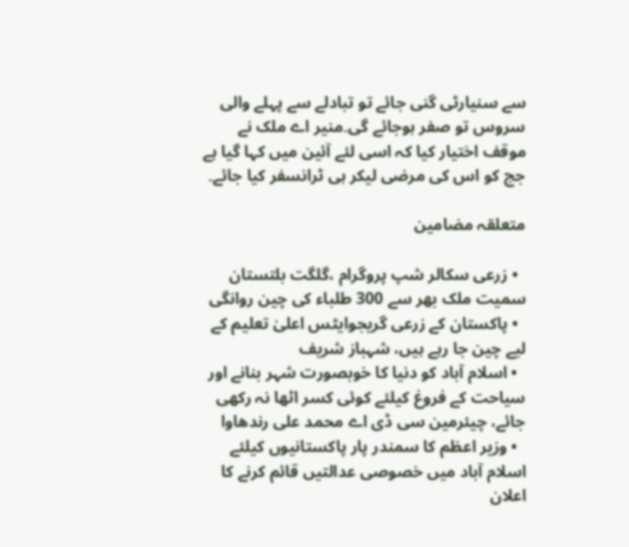سے سنیارٹی گنی جائے تو تبادلے سے پہلے والی سروس تو صفر ہوجائے گی۔منیر اے ملک نے موقف اختیار کیا کہ اسی لئے آئین میں کہا گیا ہے جج کو اس کی مرضی لیکر ہی ٹرانسفر کیا جائے۔

متعلقہ مضامین

  • زرعی سکالر شپ پروگرام ،گلگت بلتستان سمیت ملک بھر سے 300 طلباء کی چین روانگی
  • پاکستان کے زرعی گریجوایٹس اعلیٰ تعلیم کے لیے چین جا رہے ہیں، شہباز شریف
  • اسلام آباد کو دنیا کا خوبصورت شہر بنانے اور سیاحت کے فروغ کیلئے کوئی کسر اٹھا نہ رکھی جائے، چیئرمین سی ڈی اے محمد علی رندھاوا
  • وزیر اعظم کا سمندر پار پاکستانیوں کیلئے اسلام آباد میں خصوصی عدالتیں قائم کرنے کا اعلان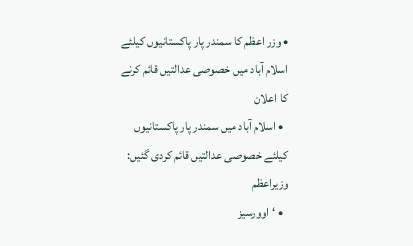• وزر اعظم کا سمندر پار پاکستانیوں کیلئے اسلام آباد میں خصوصی عدالتیں قائم کرنے کا اعلان
  • اسلام آباد میں سمندر پار پاکستانیوں کیلئے خصوصی عدالتیں قائم کردی گئیں: وزیراعظم
  • ‘اوورسیز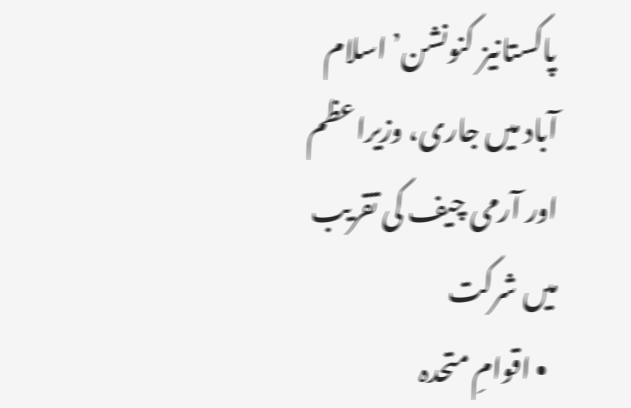پاکستانیز کنونشن’ اسلام آباد میں جاری، وزیراعظم اور آرمی چیف کی تقریب میں شرکت
  • اقوامِ متحدہ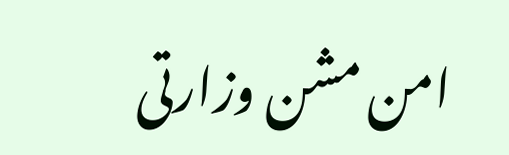امن مشن وزارتی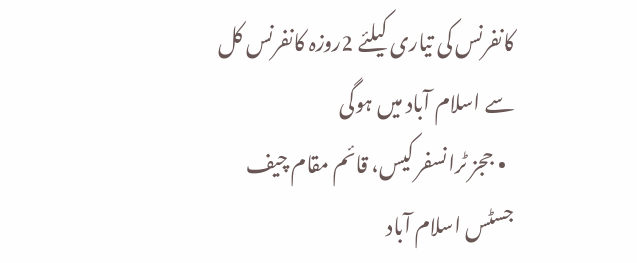کانفرنس کی تیاری کیلئے 2روزہ کانفرنس کل سے اسلام آباد میں ہوگی
  • ججز ٹرانسفر کیس، قائم مقام چیف جسٹس اسلام آباد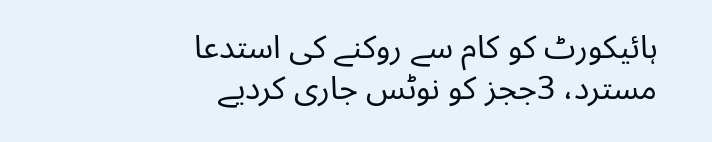ہائیکورٹ کو کام سے روکنے کی استدعا مسترد، 3ججز کو نوٹس جاری کردیے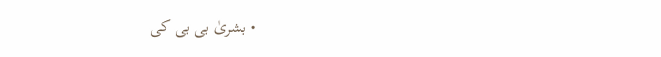• بشریٰ بی بی کی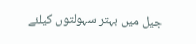جیل میں بہتر سہولتوں کیلئے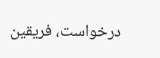درخواست، فریقین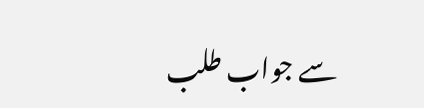سے جواب طلب